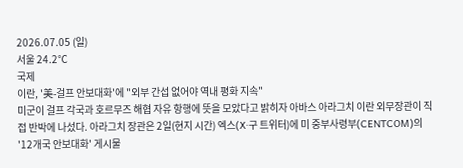2026.07.05 (일)
서울 24.2℃
국제
이란, '美-걸프 안보대화'에 "외부 간섭 없어야 역내 평화 지속"
미군이 걸프 각국과 호르무즈 해협 자유 항행에 뜻을 모았다고 밝히자 아바스 아라그치 이란 외무장관이 직접 반박에 나섰다. 아라그치 장관은 2일(현지 시간) 엑스(X·구 트위터)에 미 중부사령부(CENTCOM)의 '12개국 안보대화' 게시물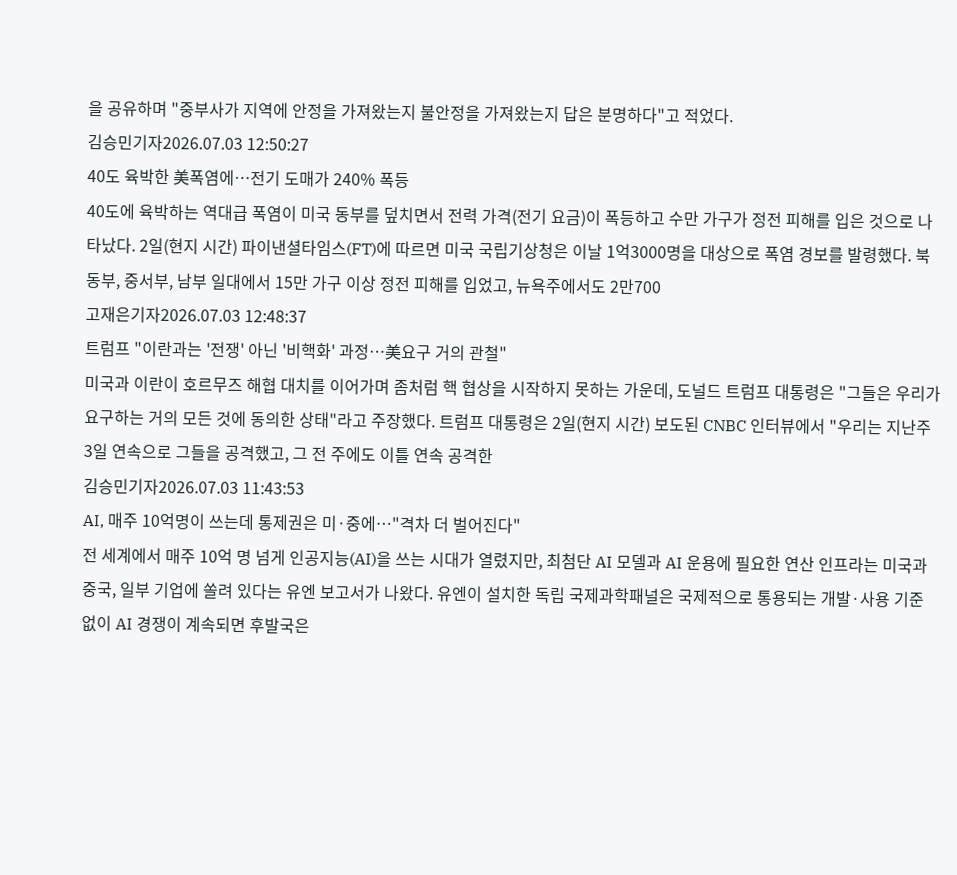을 공유하며 "중부사가 지역에 안정을 가져왔는지 불안정을 가져왔는지 답은 분명하다"고 적었다.
김승민기자2026.07.03 12:50:27
40도 육박한 美폭염에…전기 도매가 240% 폭등
40도에 육박하는 역대급 폭염이 미국 동부를 덮치면서 전력 가격(전기 요금)이 폭등하고 수만 가구가 정전 피해를 입은 것으로 나타났다. 2일(현지 시간) 파이낸셜타임스(FT)에 따르면 미국 국립기상청은 이날 1억3000명을 대상으로 폭염 경보를 발령했다. 북동부, 중서부, 남부 일대에서 15만 가구 이상 정전 피해를 입었고, 뉴욕주에서도 2만700
고재은기자2026.07.03 12:48:37
트럼프 "이란과는 '전쟁' 아닌 '비핵화' 과정…美요구 거의 관철"
미국과 이란이 호르무즈 해협 대치를 이어가며 좀처럼 핵 협상을 시작하지 못하는 가운데, 도널드 트럼프 대통령은 "그들은 우리가 요구하는 거의 모든 것에 동의한 상태"라고 주장했다. 트럼프 대통령은 2일(현지 시간) 보도된 CNBC 인터뷰에서 "우리는 지난주 3일 연속으로 그들을 공격했고, 그 전 주에도 이틀 연속 공격한
김승민기자2026.07.03 11:43:53
AI, 매주 10억명이 쓰는데 통제권은 미·중에…"격차 더 벌어진다"
전 세계에서 매주 10억 명 넘게 인공지능(AI)을 쓰는 시대가 열렸지만, 최첨단 AI 모델과 AI 운용에 필요한 연산 인프라는 미국과 중국, 일부 기업에 쏠려 있다는 유엔 보고서가 나왔다. 유엔이 설치한 독립 국제과학패널은 국제적으로 통용되는 개발·사용 기준 없이 AI 경쟁이 계속되면 후발국은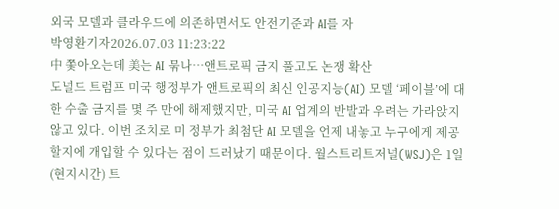외국 모델과 클라우드에 의존하면서도 안전기준과 AI를 자
박영환기자2026.07.03 11:23:22
中 쫓아오는데 美는 AI 묶나…앤트로픽 금지 풀고도 논쟁 확산
도널드 트럼프 미국 행정부가 앤트로픽의 최신 인공지능(AI) 모델 ‘페이블’에 대한 수출 금지를 몇 주 만에 해제했지만, 미국 AI 업계의 반발과 우려는 가라앉지 않고 있다. 이번 조치로 미 정부가 최첨단 AI 모델을 언제 내놓고 누구에게 제공할지에 개입할 수 있다는 점이 드러났기 때문이다. 월스트리트저널(WSJ)은 1일(현지시간) 트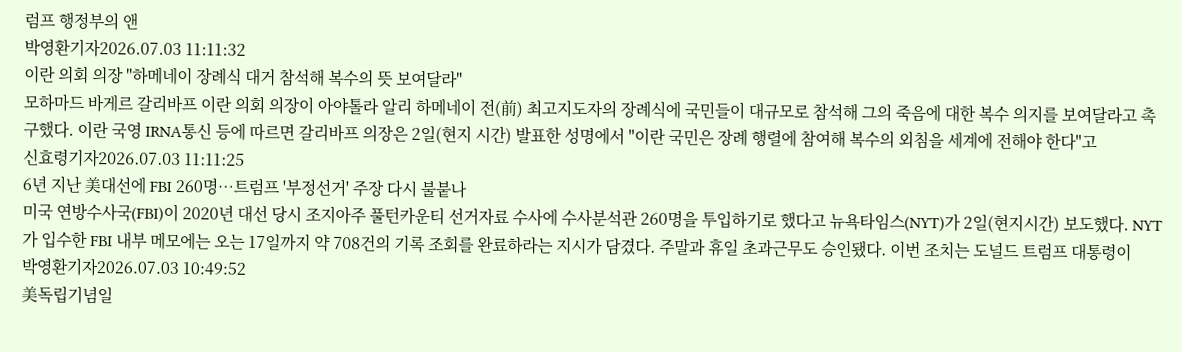럼프 행정부의 앤
박영환기자2026.07.03 11:11:32
이란 의회 의장 "하메네이 장례식 대거 참석해 복수의 뜻 보여달라"
모하마드 바게르 갈리바프 이란 의회 의장이 아야톨라 알리 하메네이 전(前) 최고지도자의 장례식에 국민들이 대규모로 참석해 그의 죽음에 대한 복수 의지를 보여달라고 촉구했다. 이란 국영 IRNA통신 등에 따르면 갈리바프 의장은 2일(현지 시간) 발표한 성명에서 "이란 국민은 장례 행렬에 참여해 복수의 외침을 세계에 전해야 한다"고
신효령기자2026.07.03 11:11:25
6년 지난 美대선에 FBI 260명…트럼프 '부정선거' 주장 다시 불붙나
미국 연방수사국(FBI)이 2020년 대선 당시 조지아주 풀턴카운티 선거자료 수사에 수사분석관 260명을 투입하기로 했다고 뉴욕타임스(NYT)가 2일(현지시간) 보도했다. NYT가 입수한 FBI 내부 메모에는 오는 17일까지 약 708건의 기록 조회를 완료하라는 지시가 담겼다. 주말과 휴일 초과근무도 승인됐다. 이번 조치는 도널드 트럼프 대통령이
박영환기자2026.07.03 10:49:52
美독립기념일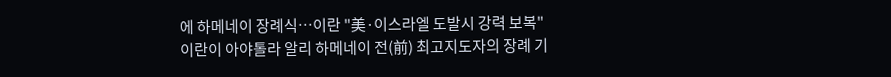에 하메네이 장례식…이란 "美·이스라엘 도발시 강력 보복"
이란이 아야톨라 알리 하메네이 전(前) 최고지도자의 장례 기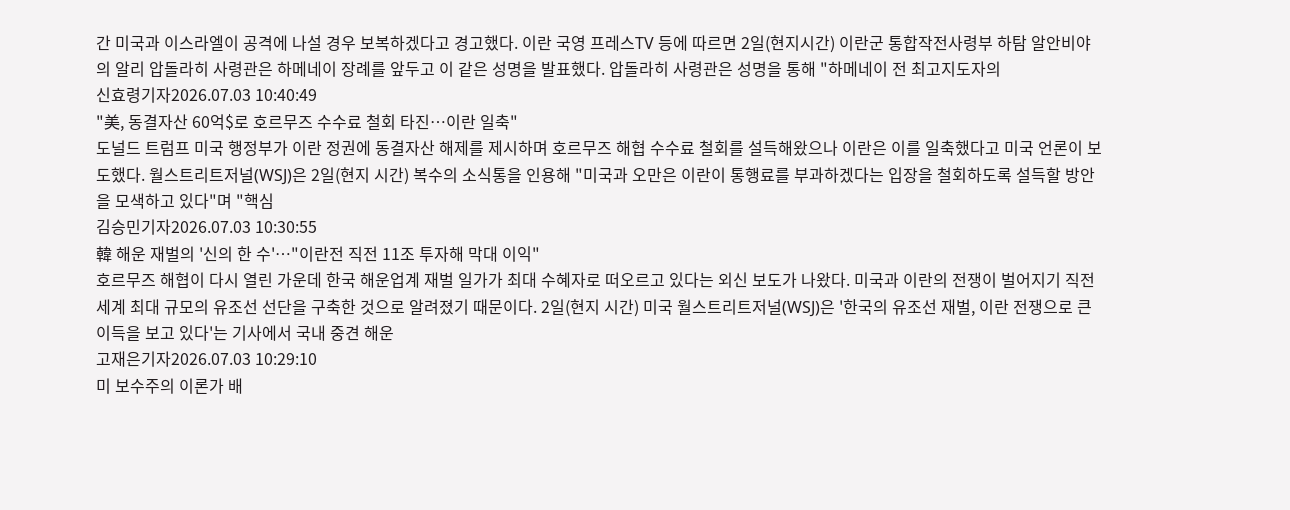간 미국과 이스라엘이 공격에 나설 경우 보복하겠다고 경고했다. 이란 국영 프레스TV 등에 따르면 2일(현지시간) 이란군 통합작전사령부 하탐 알안비야의 알리 압돌라히 사령관은 하메네이 장례를 앞두고 이 같은 성명을 발표했다. 압돌라히 사령관은 성명을 통해 "하메네이 전 최고지도자의
신효령기자2026.07.03 10:40:49
"美, 동결자산 60억$로 호르무즈 수수료 철회 타진…이란 일축"
도널드 트럼프 미국 행정부가 이란 정권에 동결자산 해제를 제시하며 호르무즈 해협 수수료 철회를 설득해왔으나 이란은 이를 일축했다고 미국 언론이 보도했다. 월스트리트저널(WSJ)은 2일(현지 시간) 복수의 소식통을 인용해 "미국과 오만은 이란이 통행료를 부과하겠다는 입장을 철회하도록 설득할 방안을 모색하고 있다"며 "핵심
김승민기자2026.07.03 10:30:55
韓 해운 재벌의 '신의 한 수'…"이란전 직전 11조 투자해 막대 이익"
호르무즈 해협이 다시 열린 가운데 한국 해운업계 재벌 일가가 최대 수혜자로 떠오르고 있다는 외신 보도가 나왔다. 미국과 이란의 전쟁이 벌어지기 직전 세계 최대 규모의 유조선 선단을 구축한 것으로 알려졌기 때문이다. 2일(현지 시간) 미국 월스트리트저널(WSJ)은 '한국의 유조선 재벌, 이란 전쟁으로 큰 이득을 보고 있다'는 기사에서 국내 중견 해운
고재은기자2026.07.03 10:29:10
미 보수주의 이론가 배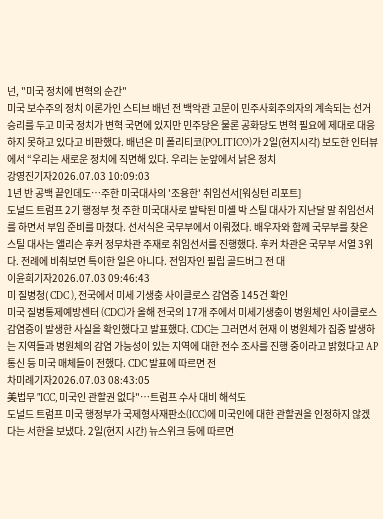넌, "미국 정치에 변혁의 순간"
미국 보수주의 정치 이론가인 스티브 배넌 전 백악관 고문이 민주사회주의자의 계속되는 선거 승리를 두고 미국 정치가 변혁 국면에 있지만 민주당은 물론 공화당도 변혁 필요에 제대로 대응하지 못하고 있다고 비판했다. 배넌은 미 폴리티코(POLITICO)가 2일(현지시각) 보도한 인터뷰에서 “우리는 새로운 정치에 직면해 있다. 우리는 눈앞에서 낡은 정치
강영진기자2026.07.03 10:09:03
1년 반 공백 끝인데도…주한 미국대사의 '조용한' 취임선서[워싱턴 리포트]
도널드 트럼프 2기 행정부 첫 주한 미국대사로 발탁된 미셸 박 스틸 대사가 지난달 말 취임선서를 하면서 부임 준비를 마쳤다. 선서식은 국무부에서 이뤄졌다. 배우자와 함께 국무부를 찾은 스틸 대사는 앨리슨 후커 정무차관 주재로 취임선서를 진행했다. 후커 차관은 국무부 서열 3위다. 전례에 비춰보면 특이한 일은 아니다. 전임자인 필립 골드버그 전 대
이윤희기자2026.07.03 09:46:43
미 질병청( CDC ), 전국에서 미세 기생충 사이클로스 감염증 145건 확인
미국 질병통제예방센터 (CDC)가 올해 전국의 17개 주에서 미세기생충이 병원체인 사이클로스 감염증이 발생한 사실을 확인했다고 발표했다. CDC는 그러면서 현재 이 병원체가 집중 발생하는 지역들과 병원체의 감염 가능성이 있는 지역에 대한 전수 조사를 진행 중이라고 밝혔다고 AP통신 등 미국 매체들이 전했다. CDC 발표에 따르면 전
차미례기자2026.07.03 08:43:05
美법무 "ICC, 미국인 관할권 없다"…트럼프 수사 대비 해석도
도널드 트럼프 미국 행정부가 국제형사재판소(ICC)에 미국인에 대한 관할권을 인정하지 않겠다는 서한을 보냈다. 2일(현지 시간) 뉴스위크 등에 따르면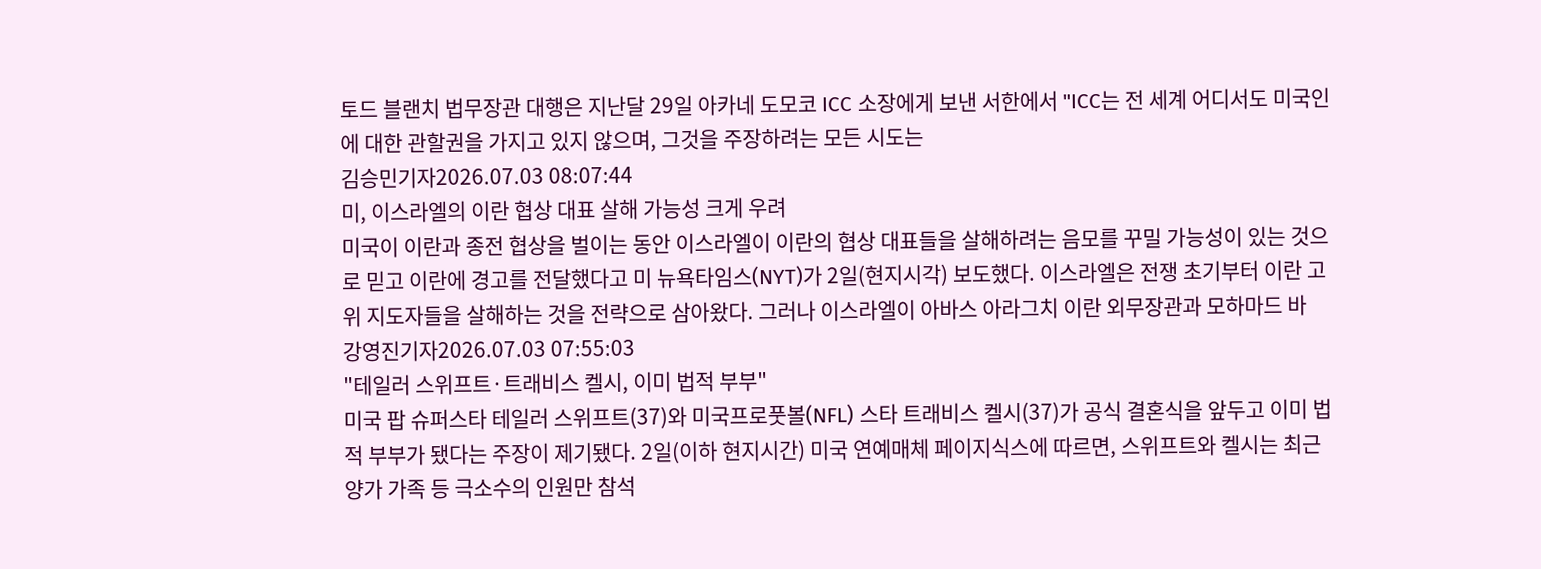토드 블랜치 법무장관 대행은 지난달 29일 아카네 도모코 ICC 소장에게 보낸 서한에서 "ICC는 전 세계 어디서도 미국인에 대한 관할권을 가지고 있지 않으며, 그것을 주장하려는 모든 시도는
김승민기자2026.07.03 08:07:44
미, 이스라엘의 이란 협상 대표 살해 가능성 크게 우려
미국이 이란과 종전 협상을 벌이는 동안 이스라엘이 이란의 협상 대표들을 살해하려는 음모를 꾸밀 가능성이 있는 것으로 믿고 이란에 경고를 전달했다고 미 뉴욕타임스(NYT)가 2일(현지시각) 보도했다. 이스라엘은 전쟁 초기부터 이란 고위 지도자들을 살해하는 것을 전략으로 삼아왔다. 그러나 이스라엘이 아바스 아라그치 이란 외무장관과 모하마드 바
강영진기자2026.07.03 07:55:03
"테일러 스위프트·트래비스 켈시, 이미 법적 부부"
미국 팝 슈퍼스타 테일러 스위프트(37)와 미국프로풋볼(NFL) 스타 트래비스 켈시(37)가 공식 결혼식을 앞두고 이미 법적 부부가 됐다는 주장이 제기됐다. 2일(이하 현지시간) 미국 연예매체 페이지식스에 따르면, 스위프트와 켈시는 최근 양가 가족 등 극소수의 인원만 참석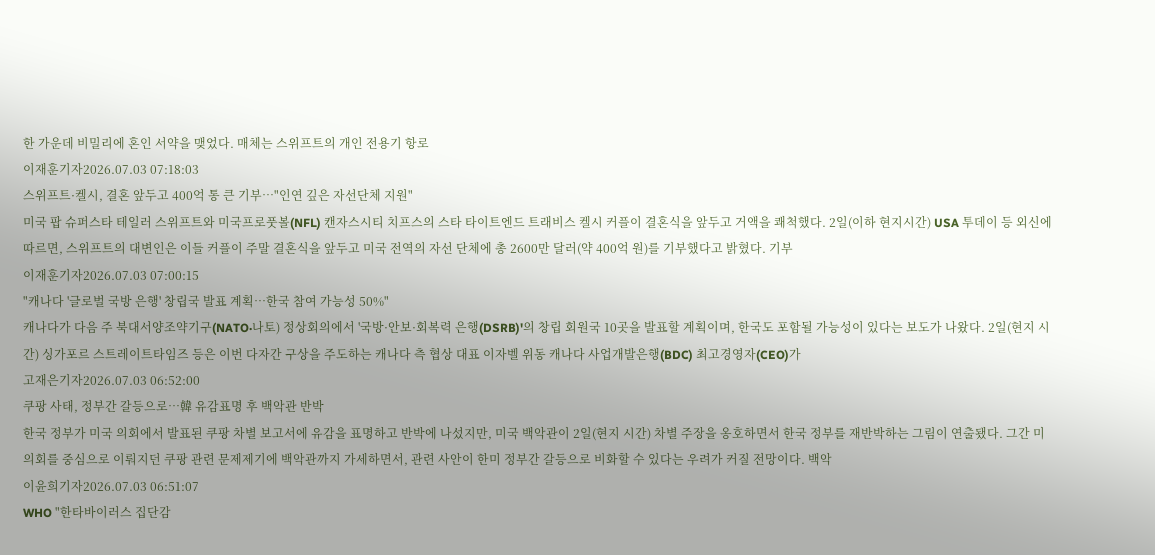한 가운데 비밀리에 혼인 서약을 맺었다. 매체는 스위프트의 개인 전용기 항로
이재훈기자2026.07.03 07:18:03
스위프트·켈시, 결혼 앞두고 400억 통 큰 기부…"인연 깊은 자선단체 지원"
미국 팝 슈퍼스타 테일러 스위프트와 미국프로풋볼(NFL) 캔자스시티 치프스의 스타 타이트엔드 트래비스 켈시 커플이 결혼식을 앞두고 거액을 쾌척했다. 2일(이하 현지시간) USA 투데이 등 외신에 따르면, 스위프트의 대변인은 이들 커플이 주말 결혼식을 앞두고 미국 전역의 자선 단체에 총 2600만 달러(약 400억 원)를 기부했다고 밝혔다. 기부
이재훈기자2026.07.03 07:00:15
"캐나다 '글로벌 국방 은행' 창립국 발표 계획…한국 참여 가능성 50%"
캐나다가 다음 주 북대서양조약기구(NATO·나토) 정상회의에서 '국방·안보·회복력 은행(DSRB)'의 창립 회원국 10곳을 발표할 계획이며, 한국도 포함될 가능성이 있다는 보도가 나왔다. 2일(현지 시간) 싱가포르 스트레이트타임즈 등은 이번 다자간 구상을 주도하는 캐나다 측 협상 대표 이자벨 위동 캐나다 사업개발은행(BDC) 최고경영자(CEO)가
고재은기자2026.07.03 06:52:00
쿠팡 사태, 정부간 갈등으로…韓 유감표명 후 백악관 반박
한국 정부가 미국 의회에서 발표된 쿠팡 차별 보고서에 유감을 표명하고 반박에 나섰지만, 미국 백악관이 2일(현지 시간) 차별 주장을 옹호하면서 한국 정부를 재반박하는 그림이 연출됐다. 그간 미 의회를 중심으로 이뤄지던 쿠팡 관련 문제제기에 백악관까지 가세하면서, 관련 사안이 한미 정부간 갈등으로 비화할 수 있다는 우려가 커질 전망이다. 백악
이윤희기자2026.07.03 06:51:07
WHO "한타바이러스 집단감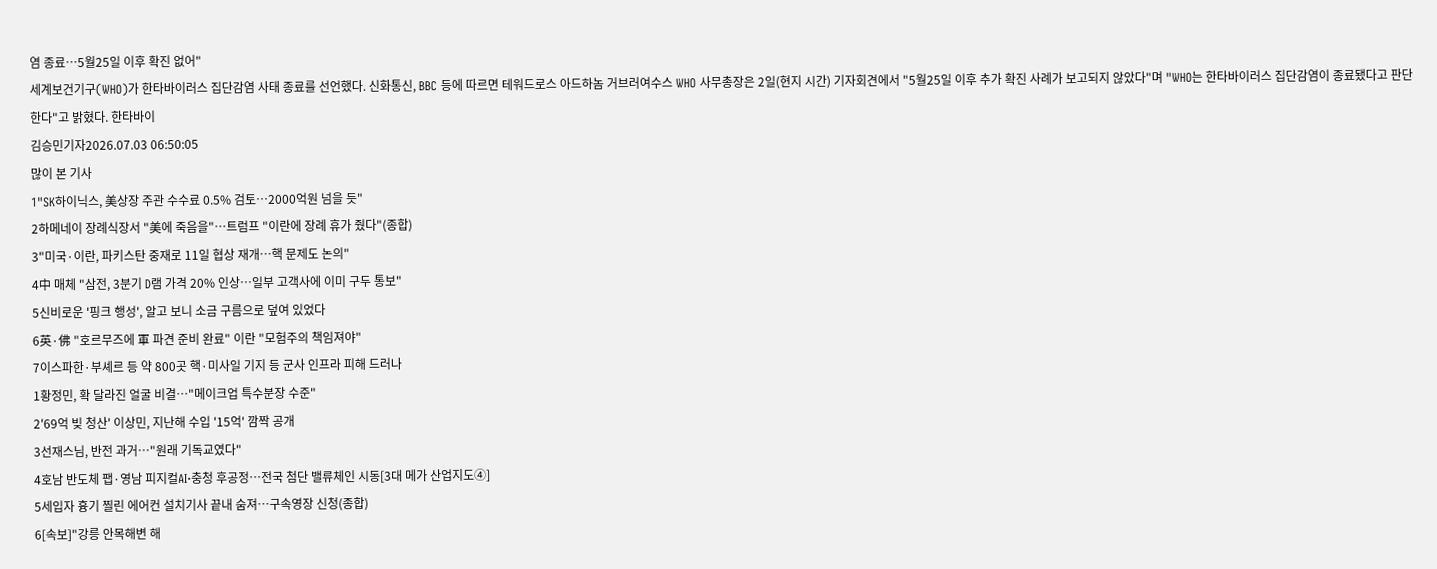염 종료…5월25일 이후 확진 없어"
세계보건기구(WHO)가 한타바이러스 집단감염 사태 종료를 선언했다. 신화통신, BBC 등에 따르면 테워드로스 아드하놈 거브러여수스 WHO 사무총장은 2일(현지 시간) 기자회견에서 "5월25일 이후 추가 확진 사례가 보고되지 않았다"며 "WHO는 한타바이러스 집단감염이 종료됐다고 판단한다"고 밝혔다. 한타바이
김승민기자2026.07.03 06:50:05
많이 본 기사
1"SK하이닉스, 美상장 주관 수수료 0.5% 검토…2000억원 넘을 듯"
2하메네이 장례식장서 "美에 죽음을"…트럼프 "이란에 장례 휴가 줬다"(종합)
3"미국·이란, 파키스탄 중재로 11일 협상 재개…핵 문제도 논의"
4中 매체 "삼전, 3분기 D램 가격 20% 인상…일부 고객사에 이미 구두 통보"
5신비로운 '핑크 행성', 알고 보니 소금 구름으로 덮여 있었다
6英·佛 "호르무즈에 軍 파견 준비 완료" 이란 "모험주의 책임져야"
7이스파한·부셰르 등 약 800곳 핵·미사일 기지 등 군사 인프라 피해 드러나
1황정민, 확 달라진 얼굴 비결…"메이크업 특수분장 수준"
2'69억 빚 청산' 이상민, 지난해 수입 '15억' 깜짝 공개
3선재스님, 반전 과거…"원래 기독교였다"
4호남 반도체 팹·영남 피지컬AI·충청 후공정…전국 첨단 밸류체인 시동[3대 메가 산업지도④]
5세입자 흉기 찔린 에어컨 설치기사 끝내 숨져…구속영장 신청(종합)
6[속보]"강릉 안목해변 해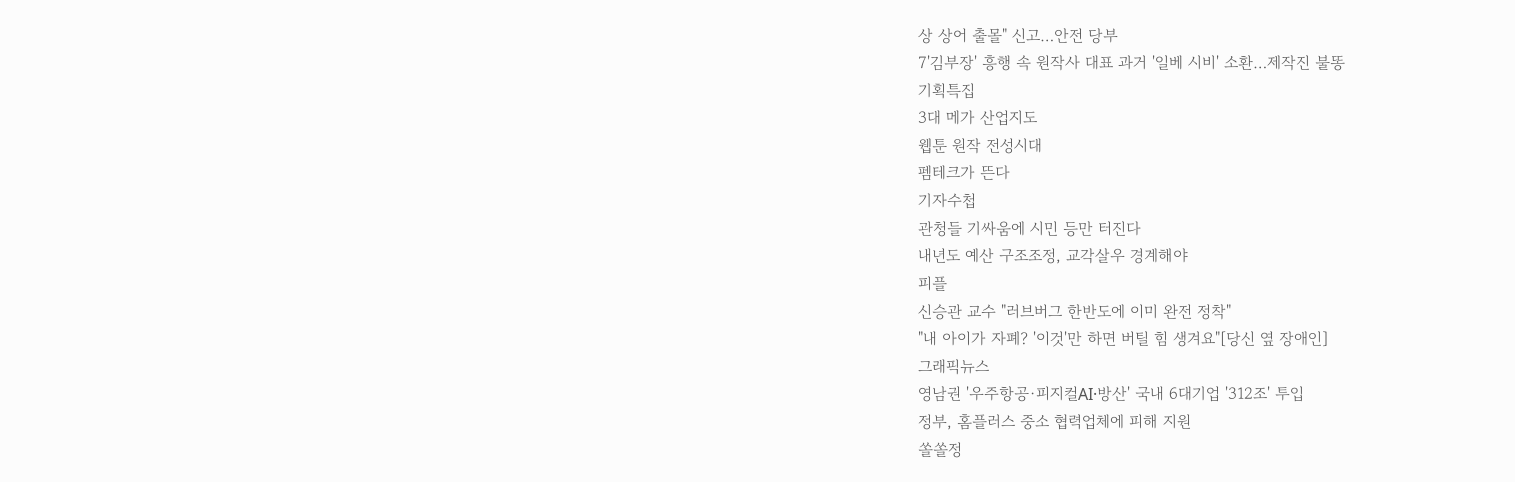상 상어 출몰" 신고…안전 당부
7'김부장' 흥행 속 원작사 대표 과거 '일베 시비' 소환…제작진 불똥
기획특집
3대 메가 산업지도
웹툰 원작 전성시대
펨테크가 뜬다
기자수첩
관청들 기싸움에 시민 등만 터진다
내년도 예산 구조조정, 교각살우 경계해야
피플
신승관 교수 "러브버그 한반도에 이미 완전 정착"
"내 아이가 자폐? '이것'만 하면 버틸 힘 생겨요"[당신 옆 장애인]
그래픽뉴스
영남권 '우주항공·피지컬AI·방산' 국내 6대기업 '312조' 투입
정부, 홈플러스 중소 협력업체에 피해 지원
쏠쏠정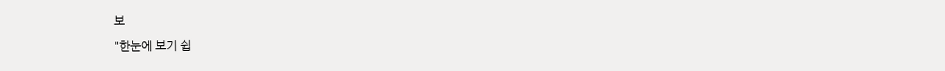보
"한눈에 보기 쉽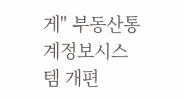게" 부동산통계정보시스템 개편